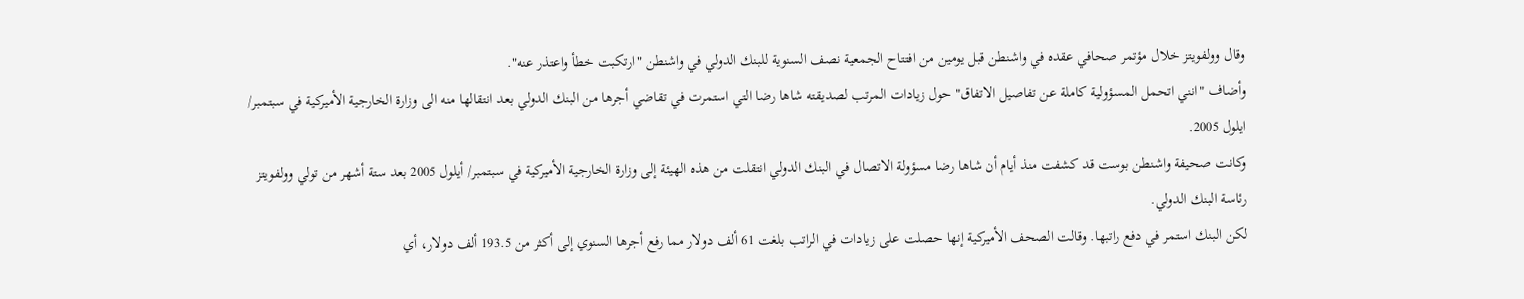وقال وولفويتز خلال مؤتمر صحافي عقده في واشنطن قبل يومين من افتتاح الجمعية نصف السنوية للبنك الدولي في واشنطن "ارتكبت خطأ واعتذر عنه".
وأضاف "انني اتحمل المسؤولية كاملة عن تفاصيل الاتفاق" حول زيادات المرتب لصديقته شاها رضا التي استمرت في تقاضي أجرها من البنك الدولي بعد انتقالها منه الى وزارة الخارجية الأميركية في سبتمبر/ ايلول 2005.
وكانت صحيفة واشنطن بوست قد كشفت منذ أيام أن شاها رضا مسؤولة الاتصال في البنك الدولي انتقلت من هذه الهيئة إلى وزارة الخارجية الأميركية في سبتمبر/ أيلول 2005 بعد ستة أشهر من تولي وولفويتز رئاسة البنك الدولي.
لكن البنك استمر في دفع راتبها. وقالت الصحف الأميركية إنها حصلت على زيادات في الراتب بلغت 61 ألف دولار مما رفع أجرها السنوي إلى أكثر من 193.5 ألف دولار، أي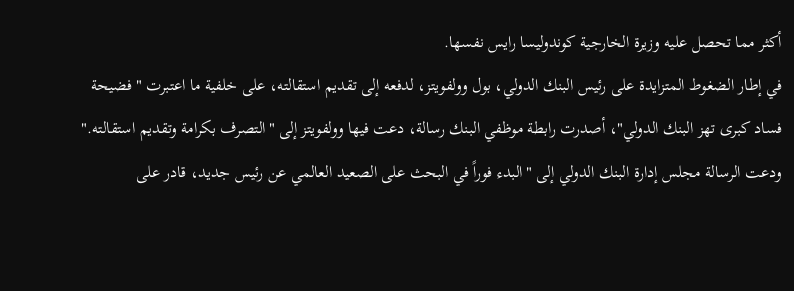أكثر مما تحصل عليه وزيرة الخارجية كوندوليسا رايس نفسها.
في إطار الضغوط المتزايدة على رئيس البنك الدولي، بول وولفويتز، لدفعه إلى تقديم استقالته، على خلفية ما اعتبرت "فضيحة فساد كبرى تهز البنك الدولي"، أصدرت رابطة موظفي البنك رسالة، دعت فيها وولفويتز إلى "التصرف بكرامة وتقديم استقالته."
ودعت الرسالة مجلس إدارة البنك الدولي إلى "البدء فوراً في البحث على الصعيد العالمي عن رئيس جديد، قادر على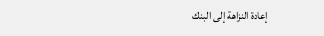إعادة النزاهة إلى البنك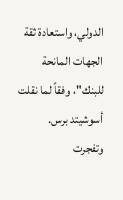الدولي، واستعادة ثقة الجهات المانحة للبنك"، وفقاً لما نقلت أسوشيتد برس.
وتفجرت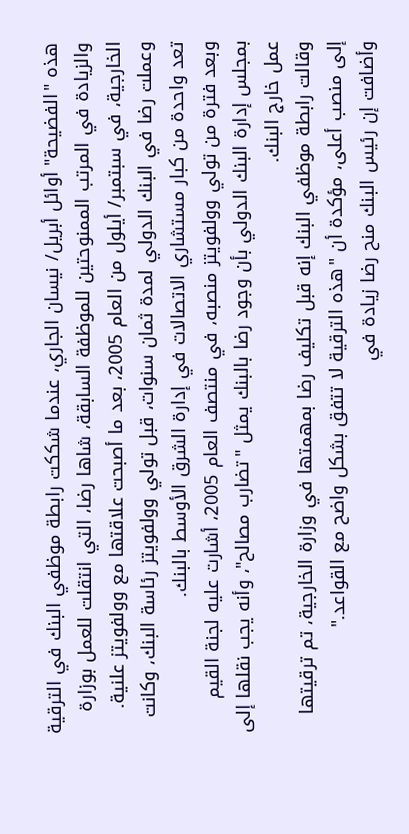هذه "الفضيحة" أوائل أبريل/ نيسان الجاري، عندما شككت رابطة موظفي البنك في الترقية والزيادة في المرتب الممنوحتين للموظفة السابقة، شاها رضا، التي انتقلت للعمل بوزارة الخارجية، في سبتمبر/ أيلول من العام 2005، بعد ما أصبحت علاقتها مع وولفويتز علنية.
وعملت رضا في البنك الدولي لمدة ثمان سنوات، قبل تولي وولفويتز رئاسة البنك، وكانت تعد واحدة من كبار مستشاري الاتصالات في إدارة الشرق الأوسط بالبنك.
وبعد فترة من تولي وولفويتز منصبه، في منتصف العام 2005، أشارت عليه لجنة القيم بمجلس إدارة البنك الدولي بأن وجود رضا بالبنك يمثل "تضارب مصالح"، وأنه يجب نقلها إلى عمل خارج البنك.
وقالت رابطة موظفي البنك إنه قبل تكليف رضا بمهمتها في وزارة الخارجية، تم ترقيتها إلى منصب أعلى، مؤكدة أن "هذه الترقية لا تتفق بشكل واضح مع القواعد."
وأضافت إن رئيس البنك منح رضا زيادة في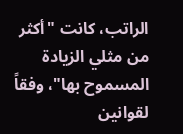الراتب، كانت "أكثر من مثلي الزيادة المسموح بها"، وفقاً لقوانين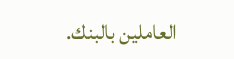العاملين بالبنك.